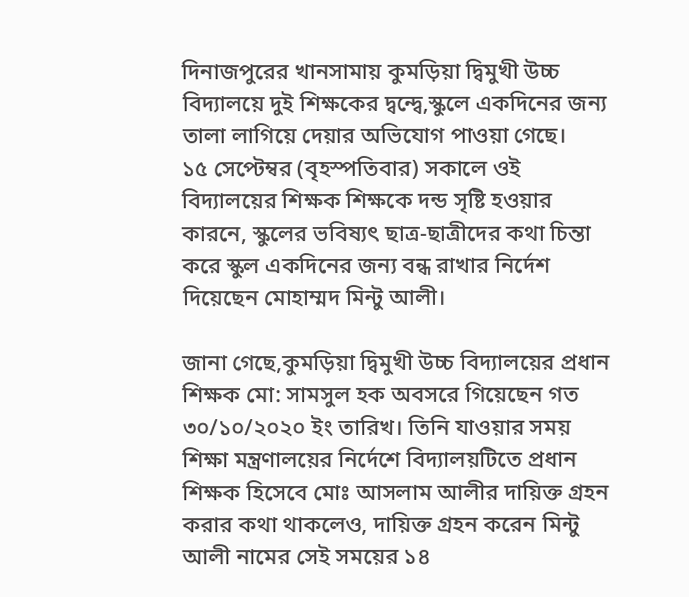দিনাজপুরের খানসামায় কুমড়িয়া দ্বিমুখী উচ্চ বিদ্যালয়ে দুই শিক্ষকের দ্বন্দ্বে,স্কুলে একদিনের জন্য তালা লাগিয়ে দেয়ার অভিযোগ পাওয়া গেছে।
১৫ সেপ্টেম্বর (বৃহস্পতিবার) সকালে ওই বিদ্যালয়ের শিক্ষক শিক্ষকে দন্ড সৃষ্টি হওয়ার কারনে, স্কুলের ভবিষ্যৎ ছাত্র-ছাত্রীদের কথা চিন্তা করে স্কুল একদিনের জন্য বন্ধ রাখার নির্দেশ দিয়েছেন মোহাম্মদ মিন্টু আলী।

জানা গেছে,কুমড়িয়া দ্বিমুখী উচ্চ বিদ্যালয়ের প্রধান শিক্ষক মো: সামসুল হক অবসরে গিয়েছেন গত ৩০/১০/২০২০ ইং তারিখ। তিনি যাওয়ার সময় শিক্ষা মন্ত্রণালয়ের নির্দেশে বিদ্যালয়টিতে প্রধান শিক্ষক হিসেবে মোঃ আসলাম আলীর দায়িক্ত গ্রহন করার কথা থাকলেও, দায়িক্ত গ্রহন করেন মিন্টু আলী নামের সেই সময়ের ১৪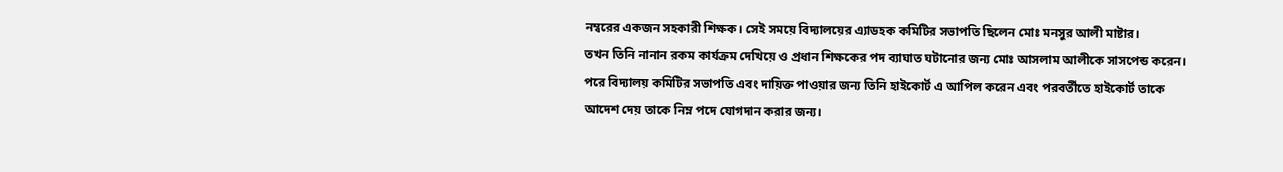নম্বরের একজন সহকারী শিক্ষক। সেই সময়ে বিদ্যালয়ের এ্যাডহক কমিটির সভাপতি ছিলেন মোঃ মনসুর আলী মাষ্টার।
তখন তিনি নানান রকম কার্যক্রম দেখিয়ে ও প্রধান শিক্ষকের পদ ব্যাঘাত ঘটানোর জন্য মোঃ আসলাম আলীকে সাসপেন্ড করেন। পরে বিদ্যালয় কমিটির সভাপতি এবং দায়িক্ত পাওয়ার জন্য তিনি হাইকোর্ট এ আপিল করেন এবং পরবর্তীতে হাইকোর্ট তাকে আদেশ দেয় তাকে নিম্ন পদে যোগদান করার জন্য।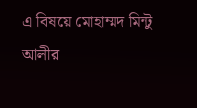এ বিষয়ে মোহাম্মদ মিন্টু আলীর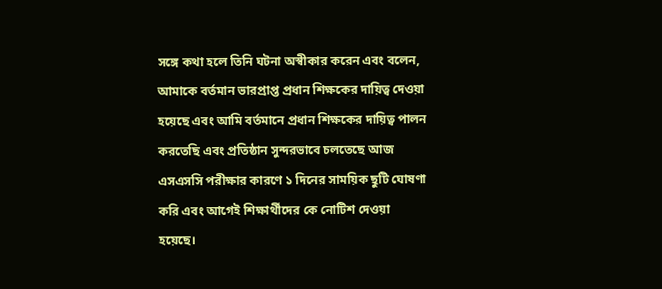সঙ্গে কথা হলে তিনি ঘটনা অস্বীকার করেন এবং বলেন, আমাকে বর্তমান ভারপ্রাপ্ত প্রধান শিক্ষকের দায়িত্ব দেওয়া হয়েছে এবং আমি বর্তমানে প্রধান শিক্ষকের দায়িত্ব পালন করতেছি এবং প্রতিষ্ঠান সুন্দরভাবে চলতেছে আজ এসএসসি পরীক্ষার কারণে ১ দিনের সাময়িক ছুটি ঘোষণা করি এবং আগেই শিক্ষার্থীদের কে নোটিশ দেওয়া হয়েছে।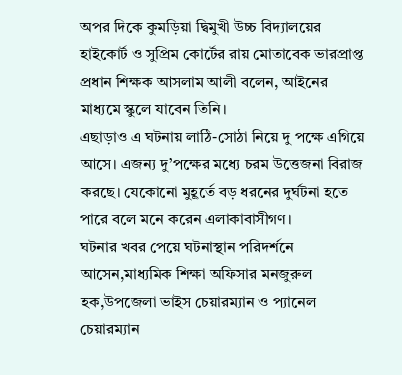অপর দিকে কুমড়িয়া দ্বিমুখী উচ্চ বিদ্যালয়ের হাইকোর্ট ও সুপ্রিম কোর্টের রায় মোতাবেক ভারপ্রাপ্ত প্রধান শিক্ষক আসলাম আলী বলেন, আইনের মাধ্যমে স্কুলে যাবেন তিনি।
এছাড়াও এ ঘটনায় লাঠি-সোঠা নিয়ে দু পক্ষে এগিয়ে আসে। এজন্য দু’পক্ষের মধ্যে চরম উত্তেজনা বিরাজ করছে। যেকোনো মুহূর্তে বড় ধরনের দুর্ঘটনা হতে পারে বলে মনে করেন এলাকাবাসীগণ।
ঘটনার খবর পেয়ে ঘটনাস্থান পরিদর্শনে আসেন,মাধ্যমিক শিক্ষা অফিসার মনজুরুল হক,উপজেলা ভাইস চেয়ারম্যান ও প্যানেল চেয়ারম্যান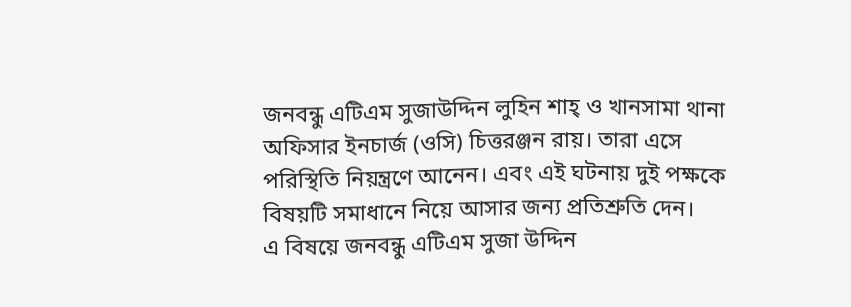জনবন্ধু এটিএম সুজাউদ্দিন লুহিন শাহ্ ও খানসামা থানা অফিসার ইনচার্জ (ওসি) চিত্তরঞ্জন রায়। তারা এসে পরিস্থিতি নিয়ন্ত্রণে আনেন। এবং এই ঘটনায় দুই পক্ষকে বিষয়টি সমাধানে নিয়ে আসার জন্য প্রতিশ্রুতি দেন।
এ বিষয়ে জনবন্ধু এটিএম সুজা উদ্দিন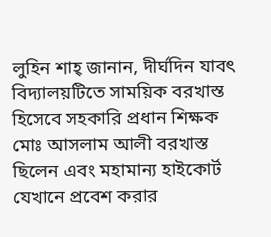লুহিন শাহ্ জানান, দীর্ঘদিন যাবৎ বিদ্যালয়টিতে সাময়িক বরখাস্ত হিসেবে সহকারি প্রধান শিক্ষক মোঃ আসলাম আলী বরখাস্ত ছিলেন এবং মহামান্য হাইকোর্ট যেখানে প্রবেশ করার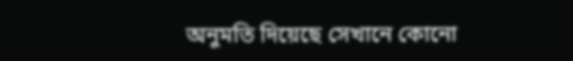অনুমতি দিয়েছে সেখানে কোনো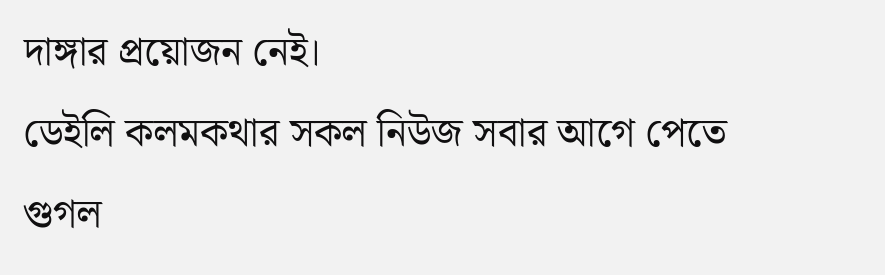দাঙ্গার প্রয়োজন নেই।
ডেইলি কলমকথার সকল নিউজ সবার আগে পেতে গুগল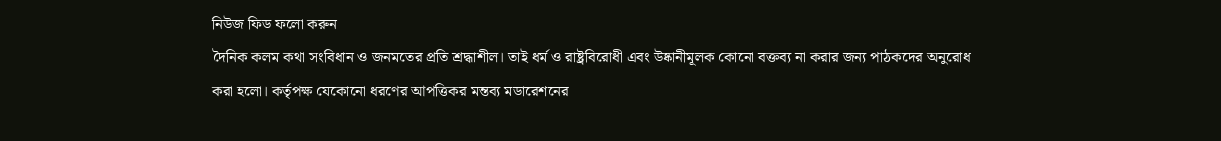নিউজ ফিড ফলো করুন
দৈনিক কলম কথা সংবিধান ও জনমতের প্রতি শ্রদ্ধাশীল। তাই ধর্ম ও রাষ্ট্রবিরোধী এবং উষ্কানীমূলক কোনো বক্তব্য না করার জন্য পাঠকদের অনুরোধ করা হলো। কর্তৃপক্ষ যেকোনো ধরণের আপত্তিকর মন্তব্য মডারেশনের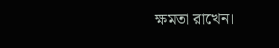ক্ষমতা রাখেন।